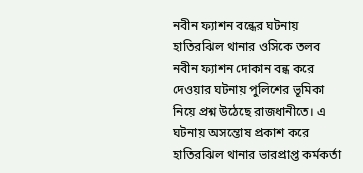নবীন ফ্যাশন বন্ধের ঘটনায় হাতিরঝিল থানার ওসিকে তলব
নবীন ফ্যাশন দোকান বন্ধ করে দেওয়ার ঘটনায় পুলিশের ভূমিকা নিয়ে প্রশ্ন উঠেছে রাজধানীতে। এ ঘটনায় অসন্তোষ প্রকাশ করে হাতিরঝিল থানার ভারপ্রাপ্ত কর্মকর্তা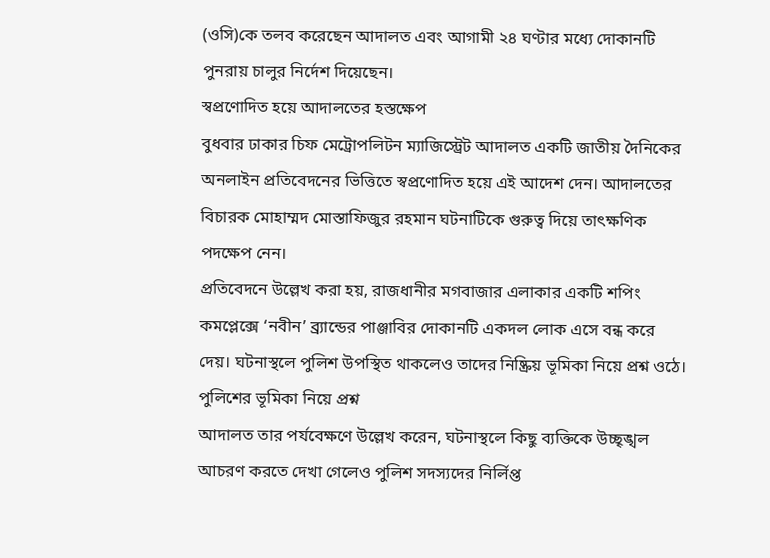(ওসি)কে তলব করেছেন আদালত এবং আগামী ২৪ ঘণ্টার মধ্যে দোকানটি পুনরায় চালুর নির্দেশ দিয়েছেন।
স্বপ্রণোদিত হয়ে আদালতের হস্তক্ষেপ
বুধবার ঢাকার চিফ মেট্রোপলিটন ম্যাজিস্ট্রেট আদালত একটি জাতীয় দৈনিকের অনলাইন প্রতিবেদনের ভিত্তিতে স্বপ্রণোদিত হয়ে এই আদেশ দেন। আদালতের বিচারক মোহাম্মদ মোস্তাফিজুর রহমান ঘটনাটিকে গুরুত্ব দিয়ে তাৎক্ষণিক পদক্ষেপ নেন।
প্রতিবেদনে উল্লেখ করা হয়, রাজধানীর মগবাজার এলাকার একটি শপিং কমপ্লেক্সে ‘নবীন’ ব্র্যান্ডের পাঞ্জাবির দোকানটি একদল লোক এসে বন্ধ করে দেয়। ঘটনাস্থলে পুলিশ উপস্থিত থাকলেও তাদের নিষ্ক্রিয় ভূমিকা নিয়ে প্রশ্ন ওঠে।
পুলিশের ভূমিকা নিয়ে প্রশ্ন
আদালত তার পর্যবেক্ষণে উল্লেখ করেন, ঘটনাস্থলে কিছু ব্যক্তিকে উচ্ছৃঙ্খল আচরণ করতে দেখা গেলেও পুলিশ সদস্যদের নির্লিপ্ত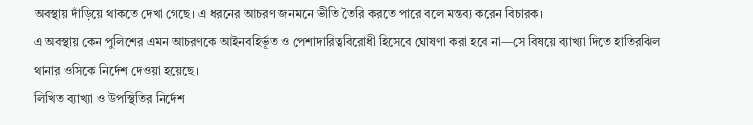অবস্থায় দাঁড়িয়ে থাকতে দেখা গেছে। এ ধরনের আচরণ জনমনে ভীতি তৈরি করতে পারে বলে মন্তব্য করেন বিচারক।
এ অবস্থায় কেন পুলিশের এমন আচরণকে আইনবহির্ভূত ও পেশাদারিত্ববিরোধী হিসেবে ঘোষণা করা হবে না—সে বিষয়ে ব্যাখ্যা দিতে হাতিরঝিল থানার ওসিকে নির্দেশ দেওয়া হয়েছে।
লিখিত ব্যাখ্যা ও উপস্থিতির নির্দেশ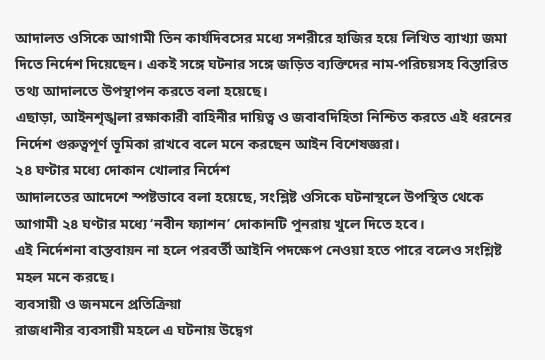আদালত ওসিকে আগামী তিন কার্যদিবসের মধ্যে সশরীরে হাজির হয়ে লিখিত ব্যাখ্যা জমা দিতে নির্দেশ দিয়েছেন। একই সঙ্গে ঘটনার সঙ্গে জড়িত ব্যক্তিদের নাম-পরিচয়সহ বিস্তারিত তথ্য আদালতে উপস্থাপন করতে বলা হয়েছে।
এছাড়া, আইনশৃঙ্খলা রক্ষাকারী বাহিনীর দায়িত্ব ও জবাবদিহিতা নিশ্চিত করতে এই ধরনের নির্দেশ গুরুত্বপূর্ণ ভূমিকা রাখবে বলে মনে করছেন আইন বিশেষজ্ঞরা।
২৪ ঘণ্টার মধ্যে দোকান খোলার নির্দেশ
আদালতের আদেশে স্পষ্টভাবে বলা হয়েছে, সংশ্লিষ্ট ওসিকে ঘটনাস্থলে উপস্থিত থেকে আগামী ২৪ ঘণ্টার মধ্যে ‘নবীন ফ্যাশন’ দোকানটি পুনরায় খুলে দিতে হবে।
এই নির্দেশনা বাস্তবায়ন না হলে পরবর্তী আইনি পদক্ষেপ নেওয়া হতে পারে বলেও সংশ্লিষ্ট মহল মনে করছে।
ব্যবসায়ী ও জনমনে প্রতিক্রিয়া
রাজধানীর ব্যবসায়ী মহলে এ ঘটনায় উদ্বেগ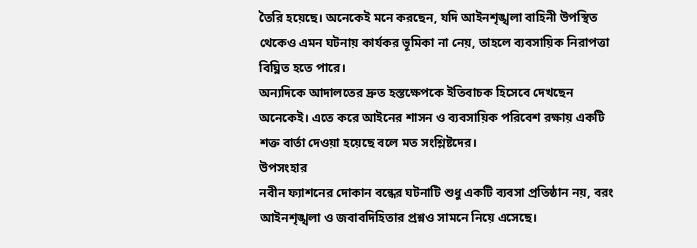তৈরি হয়েছে। অনেকেই মনে করছেন, যদি আইনশৃঙ্খলা বাহিনী উপস্থিত থেকেও এমন ঘটনায় কার্যকর ভূমিকা না নেয়, তাহলে ব্যবসায়িক নিরাপত্তা বিঘ্নিত হতে পারে।
অন্যদিকে আদালতের দ্রুত হস্তক্ষেপকে ইতিবাচক হিসেবে দেখছেন অনেকেই। এতে করে আইনের শাসন ও ব্যবসায়িক পরিবেশ রক্ষায় একটি শক্ত বার্তা দেওয়া হয়েছে বলে মত সংশ্লিষ্টদের।
উপসংহার
নবীন ফ্যাশনের দোকান বন্ধের ঘটনাটি শুধু একটি ব্যবসা প্রতিষ্ঠান নয়, বরং আইনশৃঙ্খলা ও জবাবদিহিতার প্রশ্নও সামনে নিয়ে এসেছে।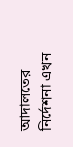আদালতের নির্দেশনা এখন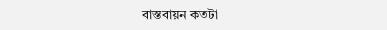বাস্তবায়ন কতটা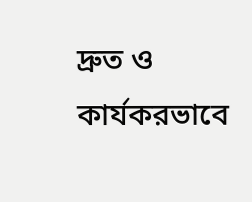দ্রুত ও কার্যকরভাবে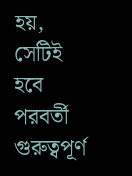হয়, সেটিই হবে পরবর্তী গুরুত্বপূর্ণ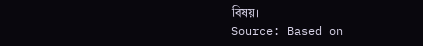বিষয়।
Source: Based on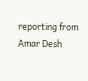reporting from Amar Desh